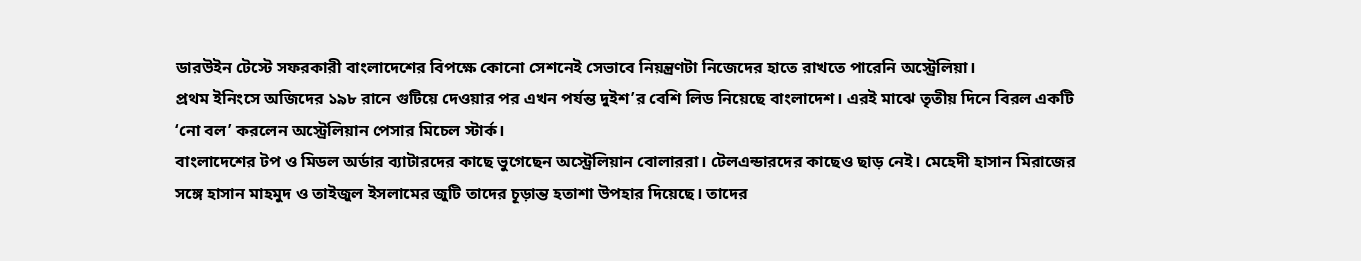ডারউইন টেস্টে সফরকারী বাংলাদেশের বিপক্ষে কোনো সেশনেই সেভাবে নিয়ন্ত্রণটা নিজেদের হাতে রাখতে পারেনি অস্ট্রেলিয়া।
প্রথম ইনিংসে অজিদের ১৯৮ রানে গুটিয়ে দেওয়ার পর এখন পর্যন্ত দুইশ’র বেশি লিড নিয়েছে বাংলাদেশ। এরই মাঝে তৃতীয় দিনে বিরল একটি ‘নো বল’ করলেন অস্ট্রেলিয়ান পেসার মিচেল স্টার্ক।
বাংলাদেশের টপ ও মিডল অর্ডার ব্যাটারদের কাছে ভুগেছেন অস্ট্রেলিয়ান বোলাররা। টেলএন্ডারদের কাছেও ছাড় নেই। মেহেদী হাসান মিরাজের সঙ্গে হাসান মাহমুদ ও তাইজুল ইসলামের জুটি তাদের চূড়ান্ত হতাশা উপহার দিয়েছে। তাদের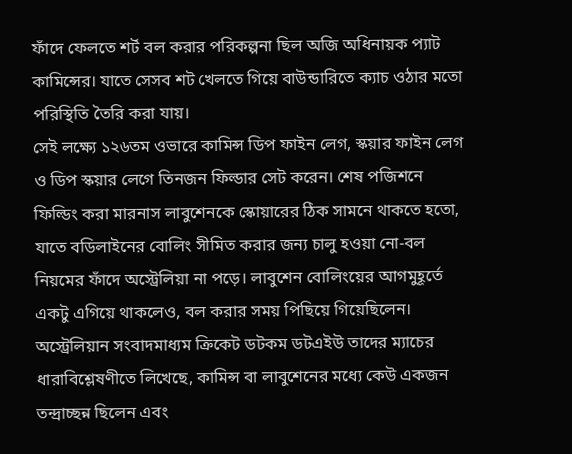ফাঁদে ফেলতে শর্ট বল করার পরিকল্পনা ছিল অজি অধিনায়ক প্যাট কামিন্সের। যাতে সেসব শট খেলতে গিয়ে বাউন্ডারিতে ক্যাচ ওঠার মতো পরিস্থিতি তৈরি করা যায়।
সেই লক্ষ্যে ১২৬তম ওভারে কামিন্স ডিপ ফাইন লেগ, স্কয়ার ফাইন লেগ ও ডিপ স্কয়ার লেগে তিনজন ফিল্ডার সেট করেন। শেষ পজিশনে ফিল্ডিং করা মারনাস লাবুশেনকে স্কোয়ারের ঠিক সামনে থাকতে হতো, যাতে বডিলাইনের বোলিং সীমিত করার জন্য চালু হওয়া নো-বল নিয়মের ফাঁদে অস্ট্রেলিয়া না পড়ে। লাবুশেন বোলিংয়ের আগমুহূর্তে একটু এগিয়ে থাকলেও, বল করার সময় পিছিয়ে গিয়েছিলেন।
অস্ট্রেলিয়ান সংবাদমাধ্যম ক্রিকেট ডটকম ডটএইউ তাদের ম্যাচের ধারাবিশ্লেষণীতে লিখেছে, কামিন্স বা লাবুশেনের মধ্যে কেউ একজন তন্দ্রাচ্ছন্ন ছিলেন এবং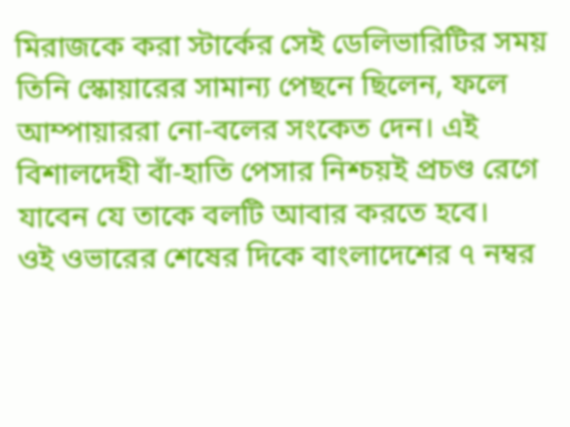মিরাজকে করা স্টার্কের সেই ডেলিভারিটির সময় তিনি স্কোয়ারের সামান্য পেছনে ছিলেন, ফলে আম্পায়াররা নো-বলের সংকেত দেন। এই বিশালদেহী বাঁ-হাতি পেসার নিশ্চয়ই প্রচণ্ড রেগে যাবেন যে তাকে বলটি আবার করতে হবে।
ওই ওভারের শেষের দিকে বাংলাদেশের ৭ নম্বর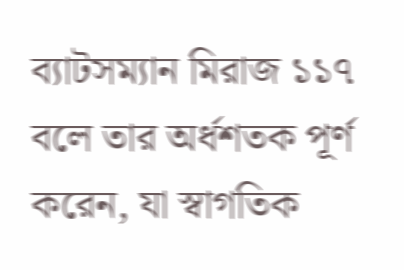ব্যাটসম্যান মিরাজ ১১৭ বলে তার অর্ধশতক পূর্ণ করেন, যা স্বাগতিক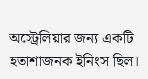অস্ট্রেলিয়ার জন্য একটি হতাশাজনক ইনিংস ছিল।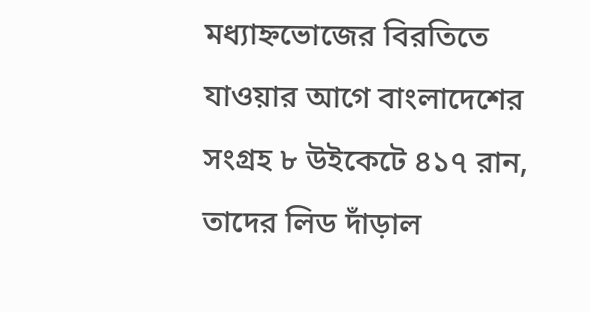মধ্যাহ্নভোজের বিরতিতে যাওয়ার আগে বাংলাদেশের সংগ্রহ ৮ উইকেটে ৪১৭ রান, তাদের লিড দাঁড়াল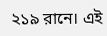২১৯ রানে। এই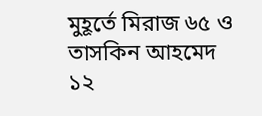মুহূর্তে মিরাজ ৬৫ ও তাসকিন আহমেদ ১২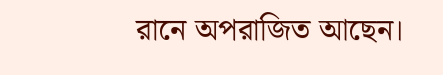রানে অপরাজিত আছেন।